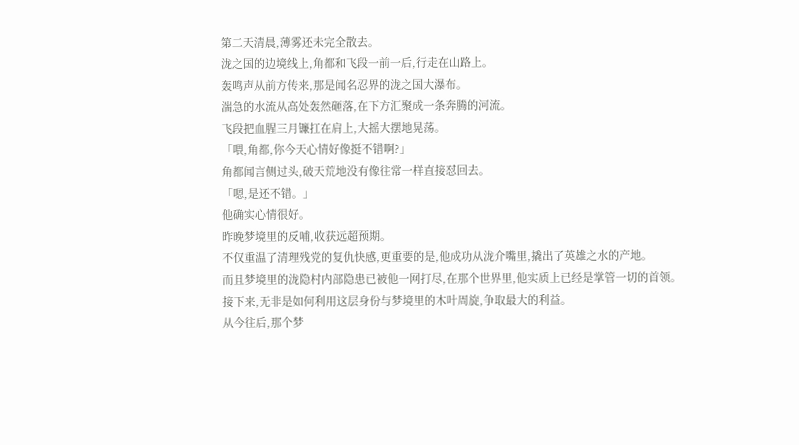第二天清晨,薄雾还未完全散去。
泷之国的边境线上,角都和飞段一前一后,行走在山路上。
轰鸣声从前方传来,那是闻名忍界的泷之国大瀑布。
湍急的水流从高处轰然砸落,在下方汇聚成一条奔腾的河流。
飞段把血腥三月镰扛在肩上,大摇大摆地晃荡。
「喂,角都,你今天心情好像挺不错啊?」
角都闻言侧过头,破天荒地没有像往常一样直接怼回去。
「嗯,是还不错。」
他确实心情很好。
昨晚梦境里的反哺,收获远超预期。
不仅重温了清理残党的复仇快感,更重要的是,他成功从泷介嘴里,撬出了英雄之水的产地。
而且梦境里的泷隐村内部隐患已被他一网打尽,在那个世界里,他实质上已经是掌管一切的首领。
接下来,无非是如何利用这层身份与梦境里的木叶周旋,争取最大的利益。
从今往后,那个梦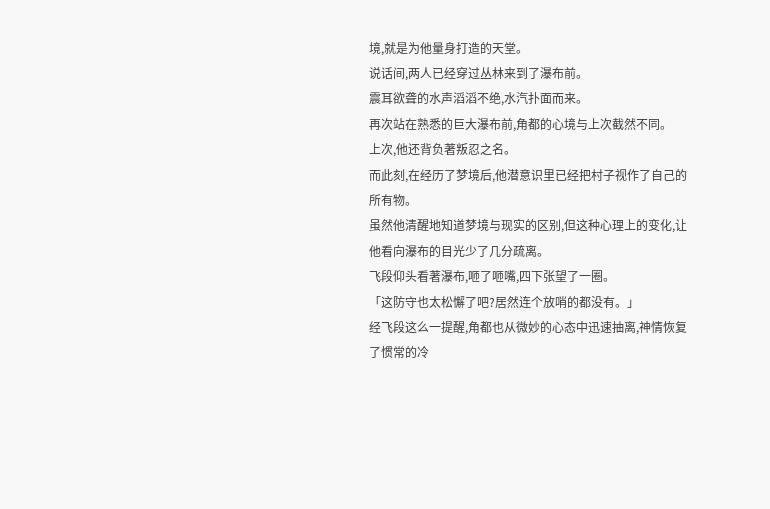境,就是为他量身打造的天堂。
说话间,两人已经穿过丛林来到了瀑布前。
震耳欲聋的水声滔滔不绝,水汽扑面而来。
再次站在熟悉的巨大瀑布前,角都的心境与上次截然不同。
上次,他还背负著叛忍之名。
而此刻,在经历了梦境后,他潜意识里已经把村子视作了自己的所有物。
虽然他清醒地知道梦境与现实的区别,但这种心理上的变化,让他看向瀑布的目光少了几分疏离。
飞段仰头看著瀑布,咂了咂嘴,四下张望了一圈。
「这防守也太松懈了吧?居然连个放哨的都没有。」
经飞段这么一提醒,角都也从微妙的心态中迅速抽离,神情恢复了惯常的冷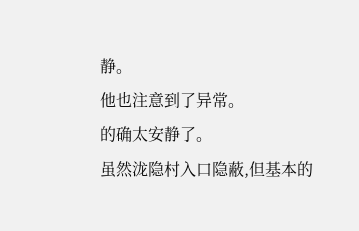静。
他也注意到了异常。
的确太安静了。
虽然泷隐村入口隐蔽,但基本的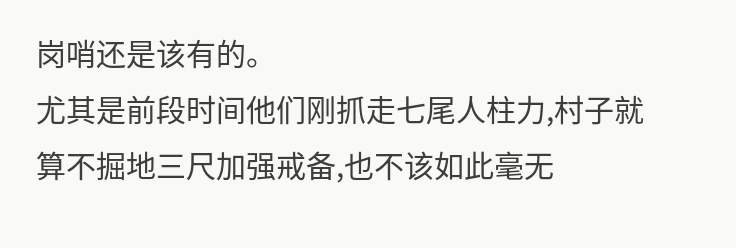岗哨还是该有的。
尤其是前段时间他们刚抓走七尾人柱力,村子就算不掘地三尺加强戒备,也不该如此毫无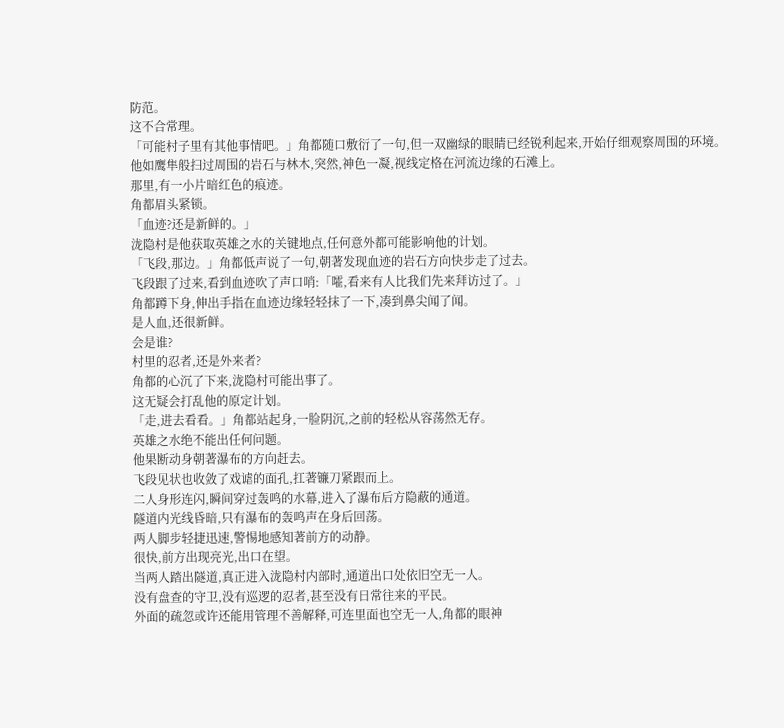防范。
这不合常理。
「可能村子里有其他事情吧。」角都随口敷衍了一句,但一双幽绿的眼睛已经锐利起来,开始仔细观察周围的环境。
他如鹰隼般扫过周围的岩石与林木,突然,神色一凝,视线定格在河流边缘的石滩上。
那里,有一小片暗红色的痕迹。
角都眉头紧锁。
「血迹?还是新鲜的。」
泷隐村是他获取英雄之水的关键地点,任何意外都可能影响他的计划。
「飞段,那边。」角都低声说了一句,朝著发现血迹的岩石方向快步走了过去。
飞段跟了过来,看到血迹吹了声口哨:「嚯,看来有人比我们先来拜访过了。」
角都蹲下身,伸出手指在血迹边缘轻轻抹了一下,凑到鼻尖闻了闻。
是人血,还很新鲜。
会是谁?
村里的忍者,还是外来者?
角都的心沉了下来,泷隐村可能出事了。
这无疑会打乱他的原定计划。
「走,进去看看。」角都站起身,一脸阴沉,之前的轻松从容荡然无存。
英雄之水绝不能出任何问题。
他果断动身朝著瀑布的方向赶去。
飞段见状也收敛了戏谑的面孔,扛著镰刀紧跟而上。
二人身形连闪,瞬间穿过轰鸣的水幕,进入了瀑布后方隐蔽的通道。
隧道内光线昏暗,只有瀑布的轰鸣声在身后回荡。
两人脚步轻捷迅速,警惕地感知著前方的动静。
很快,前方出现亮光,出口在望。
当两人踏出隧道,真正进入泷隐村内部时,通道出口处依旧空无一人。
没有盘查的守卫,没有巡逻的忍者,甚至没有日常往来的平民。
外面的疏忽或许还能用管理不善解释,可连里面也空无一人,角都的眼神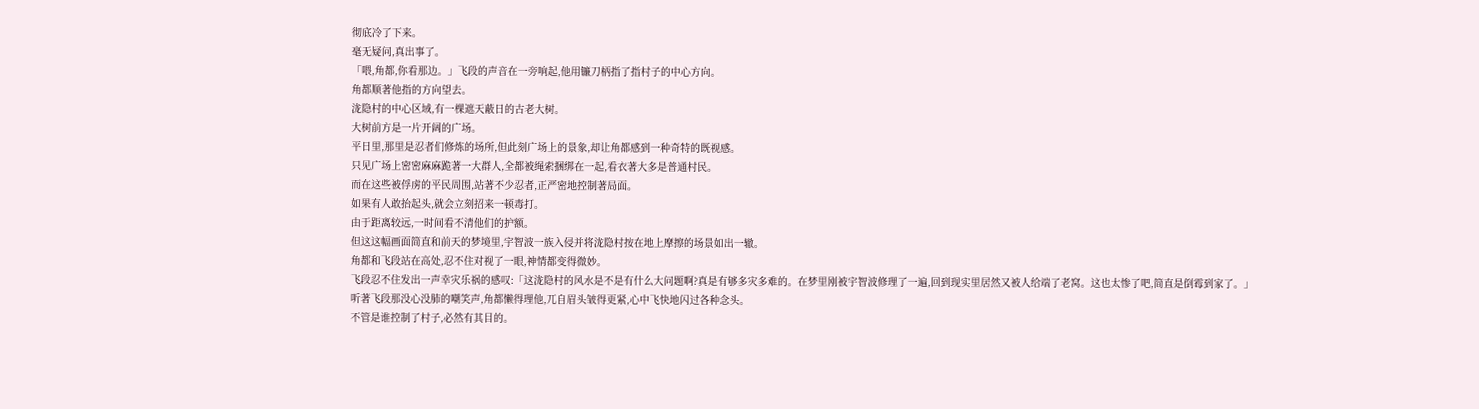彻底冷了下来。
毫无疑问,真出事了。
「喂,角都,你看那边。」飞段的声音在一旁响起,他用镰刀柄指了指村子的中心方向。
角都顺著他指的方向望去。
泷隐村的中心区域,有一棵遮天蔽日的古老大树。
大树前方是一片开阔的广场。
平日里,那里是忍者们修炼的场所,但此刻广场上的景象,却让角都感到一种奇特的既视感。
只见广场上密密麻麻跪著一大群人,全都被绳索捆绑在一起,看衣著大多是普通村民。
而在这些被俘虏的平民周围,站著不少忍者,正严密地控制著局面。
如果有人敢抬起头,就会立刻招来一顿毒打。
由于距离较远,一时间看不清他们的护额。
但这这幅画面简直和前天的梦境里,宇智波一族入侵并将泷隐村按在地上摩擦的场景如出一辙。
角都和飞段站在高处,忍不住对视了一眼,神情都变得微妙。
飞段忍不住发出一声幸灾乐祸的感叹:「这泷隐村的风水是不是有什么大问题啊?真是有够多灾多难的。在梦里刚被宇智波修理了一遍,回到现实里居然又被人给端了老窝。这也太惨了吧,简直是倒霉到家了。」
听著飞段那没心没肺的嘲笑声,角都懒得理他,兀自眉头皱得更紧,心中飞快地闪过各种念头。
不管是谁控制了村子,必然有其目的。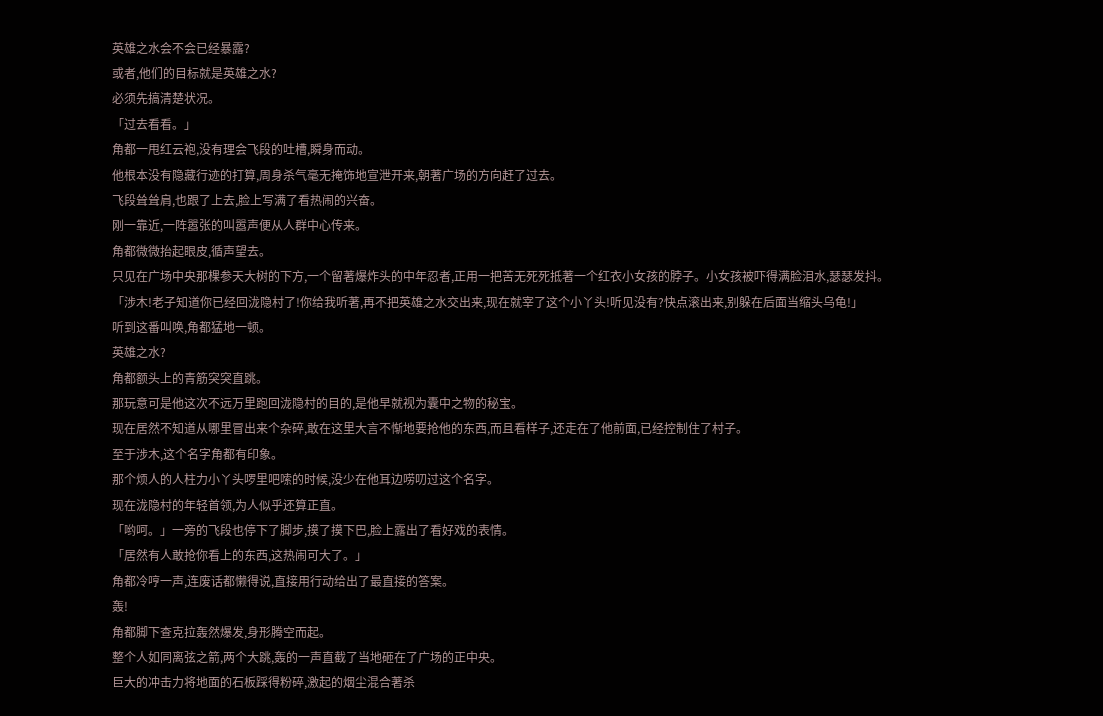英雄之水会不会已经暴露?
或者,他们的目标就是英雄之水?
必须先搞清楚状况。
「过去看看。」
角都一甩红云袍,没有理会飞段的吐槽,瞬身而动。
他根本没有隐藏行迹的打算,周身杀气毫无掩饰地宣泄开来,朝著广场的方向赶了过去。
飞段耸耸肩,也跟了上去,脸上写满了看热闹的兴奋。
刚一靠近,一阵嚣张的叫嚣声便从人群中心传来。
角都微微抬起眼皮,循声望去。
只见在广场中央那棵参天大树的下方,一个留著爆炸头的中年忍者,正用一把苦无死死抵著一个红衣小女孩的脖子。小女孩被吓得满脸泪水,瑟瑟发抖。
「涉木!老子知道你已经回泷隐村了!你给我听著,再不把英雄之水交出来,现在就宰了这个小丫头!听见没有?快点滚出来,别躲在后面当缩头乌龟!」
听到这番叫唤,角都猛地一顿。
英雄之水?
角都额头上的青筋突突直跳。
那玩意可是他这次不远万里跑回泷隐村的目的,是他早就视为囊中之物的秘宝。
现在居然不知道从哪里冒出来个杂碎,敢在这里大言不惭地要抢他的东西,而且看样子,还走在了他前面,已经控制住了村子。
至于涉木,这个名字角都有印象。
那个烦人的人柱力小丫头啰里吧嗦的时候,没少在他耳边唠叨过这个名字。
现在泷隐村的年轻首领,为人似乎还算正直。
「哟呵。」一旁的飞段也停下了脚步,摸了摸下巴,脸上露出了看好戏的表情。
「居然有人敢抢你看上的东西,这热闹可大了。」
角都冷哼一声,连废话都懒得说,直接用行动给出了最直接的答案。
轰!
角都脚下查克拉轰然爆发,身形腾空而起。
整个人如同离弦之箭,两个大跳,轰的一声直截了当地砸在了广场的正中央。
巨大的冲击力将地面的石板踩得粉碎,激起的烟尘混合著杀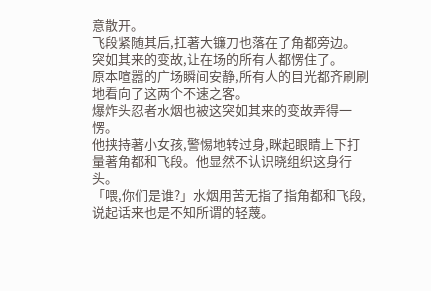意散开。
飞段紧随其后,扛著大镰刀也落在了角都旁边。
突如其来的变故,让在场的所有人都愣住了。
原本喧嚣的广场瞬间安静,所有人的目光都齐刷刷地看向了这两个不速之客。
爆炸头忍者水烟也被这突如其来的变故弄得一愣。
他挟持著小女孩,警惕地转过身,眯起眼睛上下打量著角都和飞段。他显然不认识晓组织这身行头。
「喂,你们是谁?」水烟用苦无指了指角都和飞段,说起话来也是不知所谓的轻蔑。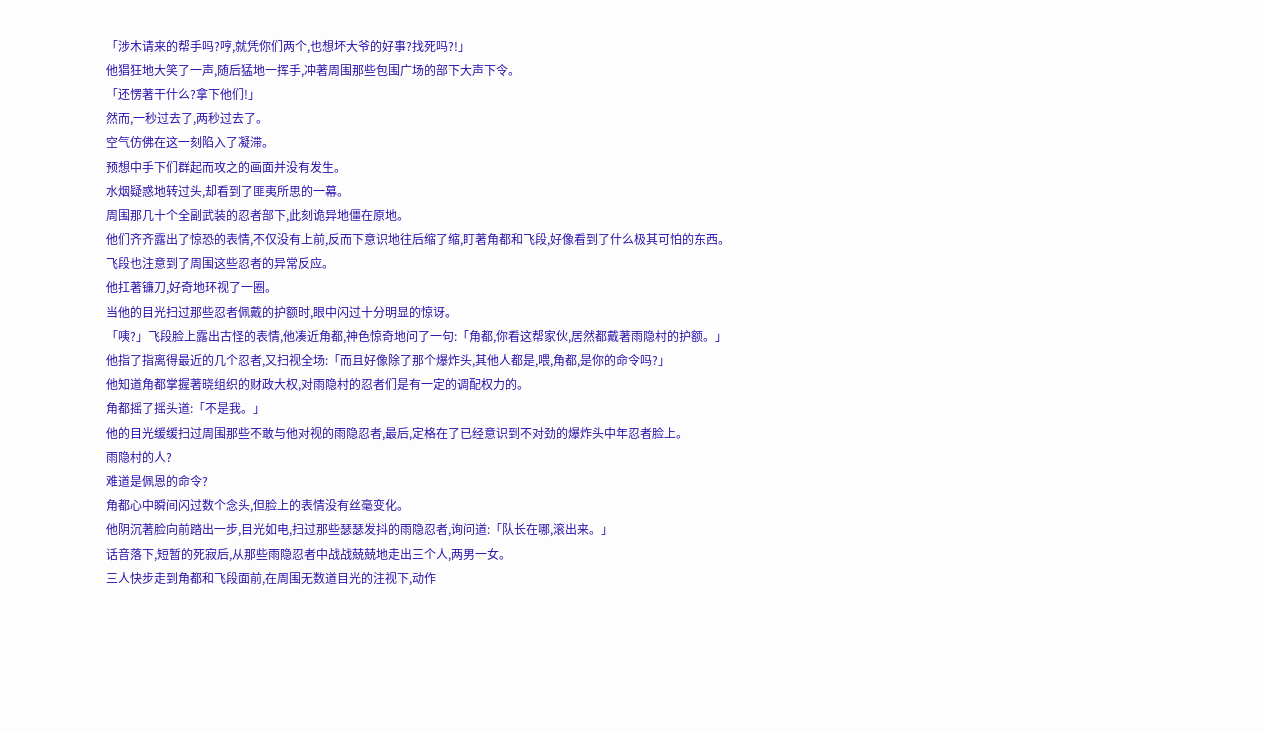「涉木请来的帮手吗?哼,就凭你们两个,也想坏大爷的好事?找死吗?!」
他猖狂地大笑了一声,随后猛地一挥手,冲著周围那些包围广场的部下大声下令。
「还愣著干什么?拿下他们!」
然而,一秒过去了,两秒过去了。
空气仿佛在这一刻陷入了凝滞。
预想中手下们群起而攻之的画面并没有发生。
水烟疑惑地转过头,却看到了匪夷所思的一幕。
周围那几十个全副武装的忍者部下,此刻诡异地僵在原地。
他们齐齐露出了惊恐的表情,不仅没有上前,反而下意识地往后缩了缩,盯著角都和飞段,好像看到了什么极其可怕的东西。
飞段也注意到了周围这些忍者的异常反应。
他扛著镰刀,好奇地环视了一圈。
当他的目光扫过那些忍者佩戴的护额时,眼中闪过十分明显的惊讶。
「咦?」飞段脸上露出古怪的表情,他凑近角都,神色惊奇地问了一句:「角都,你看这帮家伙,居然都戴著雨隐村的护额。」
他指了指离得最近的几个忍者,又扫视全场:「而且好像除了那个爆炸头,其他人都是,喂,角都,是你的命令吗?」
他知道角都掌握著晓组织的财政大权,对雨隐村的忍者们是有一定的调配权力的。
角都摇了摇头道:「不是我。」
他的目光缓缓扫过周围那些不敢与他对视的雨隐忍者,最后,定格在了已经意识到不对劲的爆炸头中年忍者脸上。
雨隐村的人?
难道是佩恩的命令?
角都心中瞬间闪过数个念头,但脸上的表情没有丝毫变化。
他阴沉著脸向前踏出一步,目光如电,扫过那些瑟瑟发抖的雨隐忍者,询问道:「队长在哪,滚出来。」
话音落下,短暂的死寂后,从那些雨隐忍者中战战兢兢地走出三个人,两男一女。
三人快步走到角都和飞段面前,在周围无数道目光的注视下,动作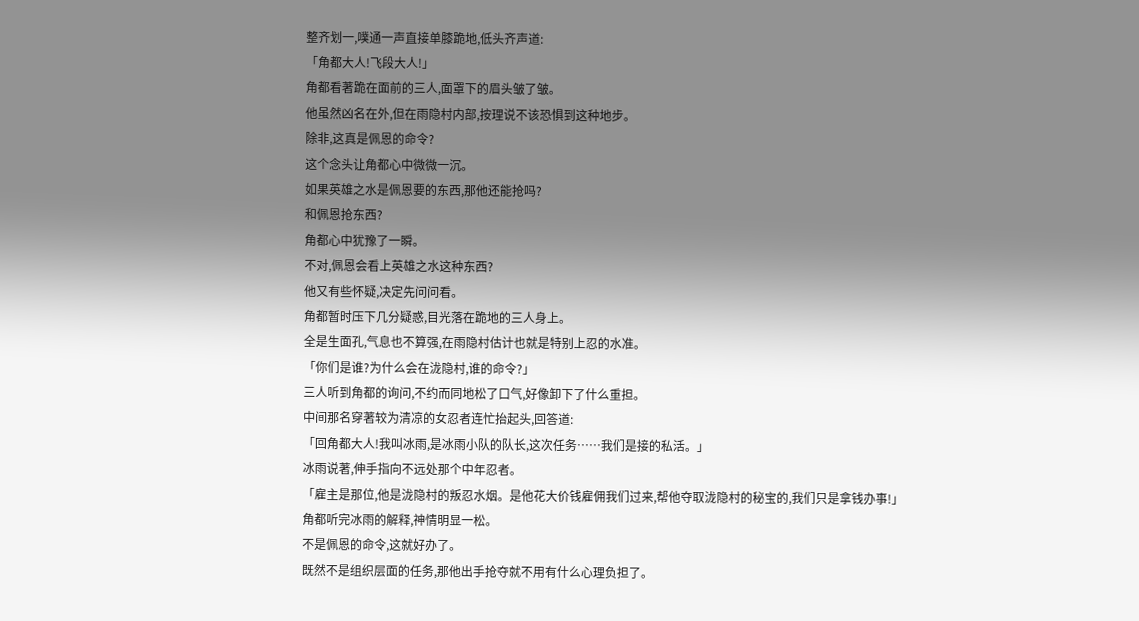整齐划一,噗通一声直接单膝跪地,低头齐声道:
「角都大人!飞段大人!」
角都看著跪在面前的三人,面罩下的眉头皱了皱。
他虽然凶名在外,但在雨隐村内部,按理说不该恐惧到这种地步。
除非,这真是佩恩的命令?
这个念头让角都心中微微一沉。
如果英雄之水是佩恩要的东西,那他还能抢吗?
和佩恩抢东西?
角都心中犹豫了一瞬。
不对,佩恩会看上英雄之水这种东西?
他又有些怀疑,决定先问问看。
角都暂时压下几分疑惑,目光落在跪地的三人身上。
全是生面孔,气息也不算强,在雨隐村估计也就是特别上忍的水准。
「你们是谁?为什么会在泷隐村,谁的命令?」
三人听到角都的询问,不约而同地松了口气,好像卸下了什么重担。
中间那名穿著较为清凉的女忍者连忙抬起头,回答道:
「回角都大人!我叫冰雨,是冰雨小队的队长,这次任务……我们是接的私活。」
冰雨说著,伸手指向不远处那个中年忍者。
「雇主是那位,他是泷隐村的叛忍水烟。是他花大价钱雇佣我们过来,帮他夺取泷隐村的秘宝的,我们只是拿钱办事!」
角都听完冰雨的解释,神情明显一松。
不是佩恩的命令,这就好办了。
既然不是组织层面的任务,那他出手抢夺就不用有什么心理负担了。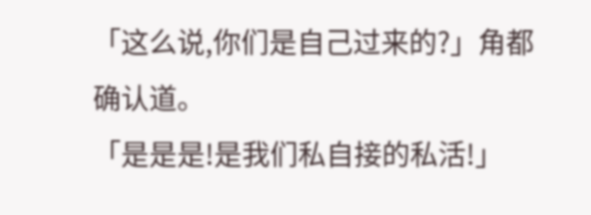「这么说,你们是自己过来的?」角都确认道。
「是是是!是我们私自接的私活!」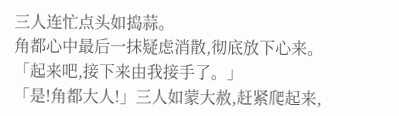三人连忙点头如捣蒜。
角都心中最后一抹疑虑消散,彻底放下心来。
「起来吧,接下来由我接手了。」
「是!角都大人!」三人如蒙大赦,赶紧爬起来,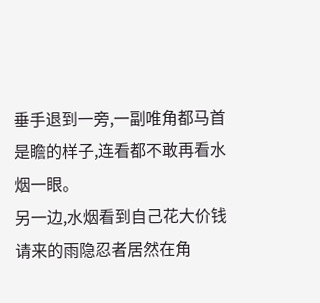垂手退到一旁,一副唯角都马首是瞻的样子,连看都不敢再看水烟一眼。
另一边,水烟看到自己花大价钱请来的雨隐忍者居然在角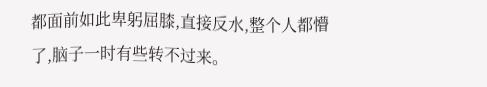都面前如此卑躬屈膝,直接反水,整个人都懵了,脑子一时有些转不过来。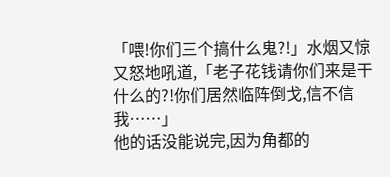「喂!你们三个搞什么鬼?!」水烟又惊又怒地吼道,「老子花钱请你们来是干什么的?!你们居然临阵倒戈,信不信我……」
他的话没能说完,因为角都的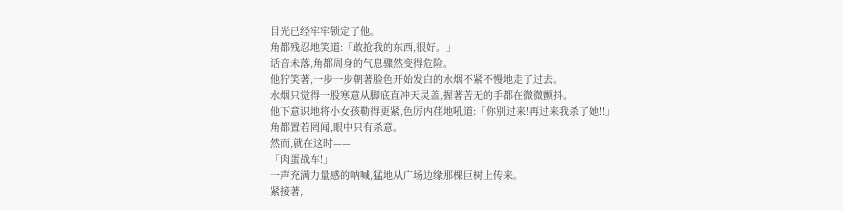目光已经牢牢锁定了他。
角都残忍地笑道:「敢抢我的东西,很好。」
话音未落,角都周身的气息骤然变得危险。
他狞笑著,一步一步朝著脸色开始发白的水烟不紧不慢地走了过去。
水烟只觉得一股寒意从脚底直冲天灵盖,握著苦无的手都在微微颤抖。
他下意识地将小女孩勒得更紧,色厉内荏地吼道:「你别过来!再过来我杀了她!!」
角都置若罔闻,眼中只有杀意。
然而,就在这时——
「肉蛋战车!」
一声充满力量感的呐喊,猛地从广场边缘那棵巨树上传来。
紧接著,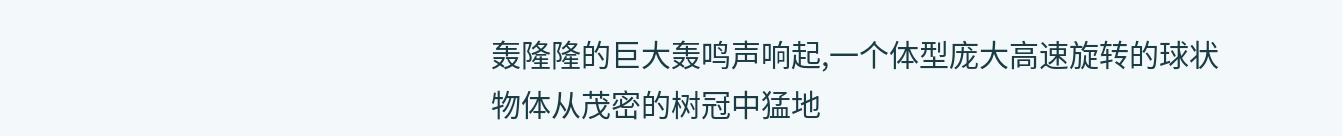轰隆隆的巨大轰鸣声响起,一个体型庞大高速旋转的球状物体从茂密的树冠中猛地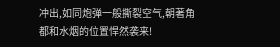冲出,如同炮弹一般撕裂空气,朝著角都和水烟的位置悍然袭来!